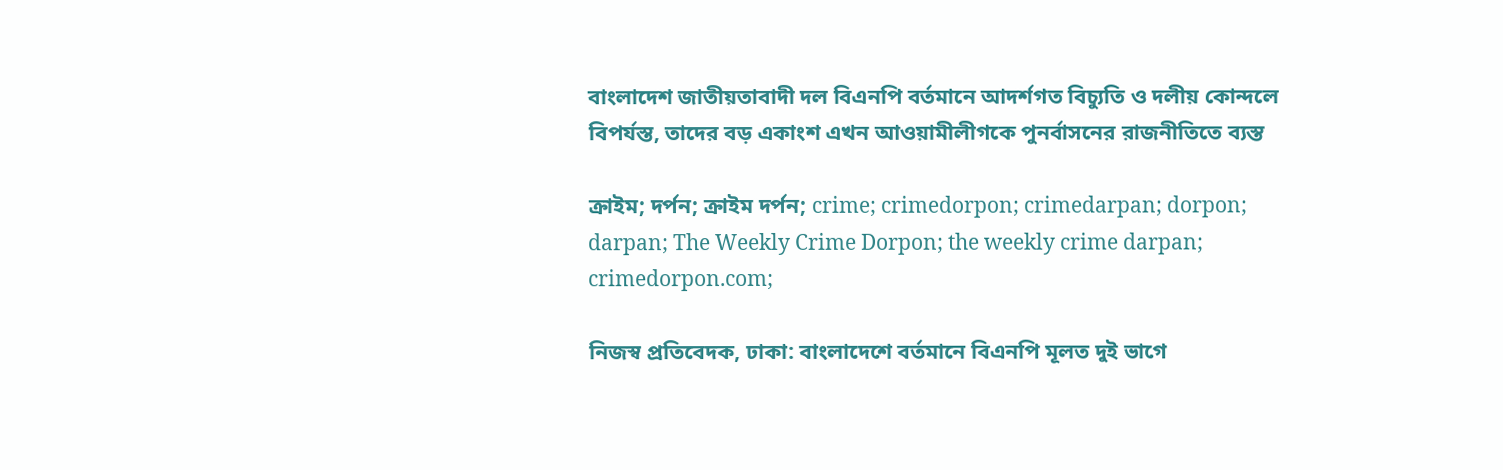বাংলাদেশ জাতীয়তাবাদী দল বিএনপি বর্তমানে আদর্শগত বিচ্যুতি ও দলীয় কোন্দলে বিপর্যস্ত, তাদের বড় একাংশ এখন আওয়ামীলীগকে পুনর্বাসনের রাজনীতিতে ব্যস্ত

ক্রাইম; দর্পন; ক্রাইম দর্পন; crime; crimedorpon; crimedarpan; dorpon; darpan; The Weekly Crime Dorpon; the weekly crime darpan; crimedorpon.com;

নিজস্ব প্রতিবেদক, ঢাকা: বাংলাদেশে বর্তমানে বিএনপি মূলত দুই ভাগে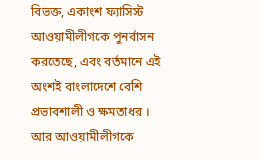বিভক্ত, একাংশ ফ্যাসিস্ট আওয়ামীলীগকে পুনর্বাসন করতেছে, এবং বর্তমানে এই অংশই বাংলাদেশে বেশি প্রভাবশালী ও ক্ষমতাধর । আর আওয়ামীলীগকে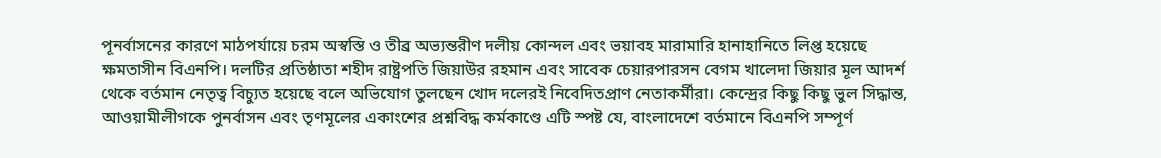পূনর্বাসনের কারণে মাঠপর্যায়ে চরম অস্বস্তি ও তীব্র অভ্যন্তরীণ দলীয় কোন্দল এবং ভয়াবহ মারামারি হানাহানিতে লিপ্ত হয়েছে ক্ষমতাসীন বিএনপি। দলটির প্রতিষ্ঠাতা শহীদ রাষ্ট্রপতি জিয়াউর রহমান এবং সাবেক চেয়ারপারসন বেগম খালেদা জিয়ার মূল আদর্শ থেকে বর্তমান নেতৃত্ব বিচ্যুত হয়েছে বলে অভিযোগ তুলছেন খোদ দলেরই নিবেদিতপ্রাণ নেতাকর্মীরা। কেন্দ্রের কিছু কিছু ভুল সিদ্ধান্ত, আওয়ামীলীগকে পুনর্বাসন এবং তৃণমূলের একাংশের প্রশ্নবিদ্ধ কর্মকাণ্ডে এটি স্পষ্ট যে, বাংলাদেশে বর্তমানে বিএনপি সম্পূর্ণ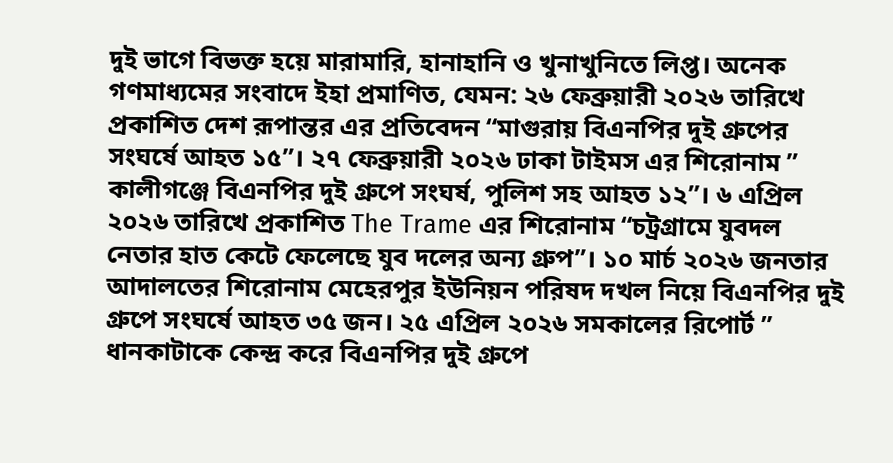দুই ভাগে বিভক্ত হয়ে মারামারি, হানাহানি ও খুনাখুনিতে লিপ্ত। অনেক গণমাধ্যমের সংবাদে ইহা প্রমাণিত, যেমন: ২৬ ফেব্রুয়ারী ২০২৬ তারিখে প্রকাশিত দেশ রূপান্তর এর প্রতিবেদন “মাগুরায় বিএনপির দুই গ্রুপের সংঘর্ষে আহত ১৫”। ২৭ ফেব্রুয়ারী ২০২৬ ঢাকা টাইমস এর শিরোনাম ” কালীগঞ্জে বিএনপির দুই গ্রুপে সংঘর্ষ, পুলিশ সহ আহত ১২”। ৬ এপ্রিল ২০২৬ তারিখে প্রকাশিত The Trame এর শিরোনাম “চট্রগ্রামে যুবদল নেতার হাত কেটে ফেলেছে যুব দলের অন্য গ্রুপ”। ১০ মার্চ ২০২৬ জনতার আদালতের শিরোনাম মেহেরপুর ইউনিয়ন পরিষদ দখল নিয়ে বিএনপির দুই গ্রুপে সংঘর্ষে আহত ৩৫ জন। ২৫ এপ্রিল ২০২৬ সমকালের রিপোর্ট ” ধানকাটাকে কেন্দ্র করে বিএনপির দুই গ্রুপে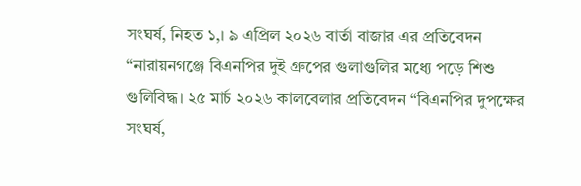সংঘর্ষ, নিহত ১,। ৯ এপ্রিল ২০২৬ বার্তা বাজার এর প্রতিবেদন “নারায়নগঞ্জে বিএনপির দুই গ্রুপের গুলাগুলির মধ্যে পড়ে শিশু গুলিবিদ্ধ। ২৫ মার্চ ২০২৬ কালবেলার প্রতিবেদন “বিএনপির দুপক্ষের সংঘর্ষ,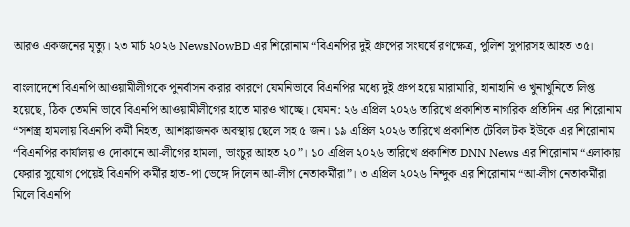আরও একজনের মৃত্যু। ২৩ মার্চ ২০২৬ NewsNowBD এর শিরোনাম “বিএনপির দুই গ্রুপের সংঘর্ষে রণক্ষেত্র, পুলিশ সুপারসহ আহত ৩৫।

বাংলাদেশে বিএনপি আওয়ামীলীগকে পুনর্বাসন করার কারণে যেমনিভাবে বিএনপির মধ্যে দুই গ্রুপ হয়ে মারামারি, হানাহানি ও খুনাখুনিতে লিপ্ত হয়েছে, ঠিক তেমনি ভাবে বিএনপি আওয়ামীলীগের হাতে মারও খাচ্ছে। যেমন: ২৬ এপ্রিল ২০২৬ তারিখে প্রকাশিত নাগরিক প্রতিদিন এর শিরোনাম “সশস্ত্র হামলায় বিএনপি কর্মী নিহত, আশঙ্কাজনক অবস্থায় ছেলে সহ ৫ জন। ১৯ এপ্রিল ২০২৬ তারিখে প্রকাশিত টেবিল টক ইউকে এর শিরোনাম “বিএনপির কার্যালয় ও দোকানে আ-লীগের হামলা, ভাংচুর আহত ২০”। ১০ এপ্রিল ২০২৬ তারিখে প্রকাশিত DNN News এর শিরোনাম “এলাকায় ফেরার সুযোগ পেয়েই বিএনপি কর্মীর হাত-পা ভেঙ্গে দিলেন আ-লীগ নেতাকর্মীরা”। ৩ এপ্রিল ২০২৬ নিন্দুক এর শিরোনাম “আ-লীগ নেতাকর্মীরা মিলে বিএনপি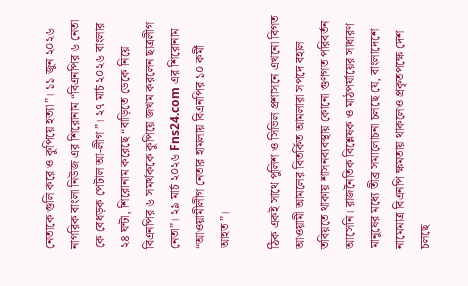নেতাকে গুলি করে ও কুপিয়ে হত্যা”। ১১ জুন ২০২৬ নাগরিক বাংলা নিউজ এর শিরোনাম “বিএনপির ৬ নেতা কে বেধড়ক পেটাল আ-লীগ”। ২৭ মার্চ ২০২৬ বাংলার ২৪ ঘন্টা, শিরোনাম করেছে “বাড়িতে ডেকে নিয়ে বিএনপির ৬ সমর্থককে কুপিয়ে জখম করলেন ছাত্রলীগ নেতা”। ২৯ মার্চ ২০২৬ Fns24.com এর শিরোনাম “আওয়ামীলীগ নেতার হামলায় বিএনপির ১০ কর্মী আহত”।

ঠিক একই সাথে পুলিশ ও সিভিল প্রশাসনে এখনো বিগত আওয়ামী আমলের বিতর্কিত আমলারা সপদে বহাল তবিয়তে থাকায় শাসনব্যবস্থায় কোনো গুণগত পরিবর্তন আসেনি। রাজনৈতিক বিশ্লেষক ও মাঠপর্যায়ের সাধারণ মানুষের মধ্যে তীব্র সমালোচনা চলছে যে, বাংলাদেশে নামেমাত্র বিএনপি ক্ষমতায় থাকলেও প্রকৃতপক্ষে দেশ চলছে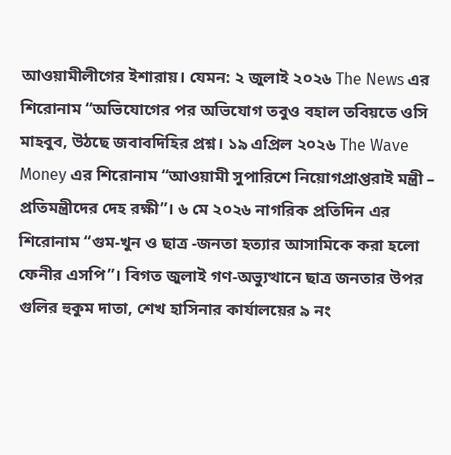আওয়ামীলীগের ইশারায়। যেমন: ২ জুলাই ২০২৬ The News এর শিরোনাম “অভিযোগের পর অভিযোগ তবুও বহাল তবিয়তে ওসি মাহবুব, উঠছে জবাবদিহির প্রশ্ন। ১৯ এপ্রিল ২০২৬ The Wave Money এর শিরোনাম “আওয়ামী সুপারিশে নিয়োগপ্রাপ্তরাই মন্ত্রী – প্রতিমন্ত্রীদের দেহ রক্ষী”। ৬ মে ২০২৬ নাগরিক প্রতিদিন এর শিরোনাম “গুম-খুন ও ছাত্র -জনতা হত্যার আসামিকে করা হলো ফেনীর এসপি”। বিগত জুলাই গণ-অভ্যুত্থানে ছাত্র জনতার উপর গুলির হুকুম দাতা, শেখ হাসিনার কার্যালয়ের ৯ নং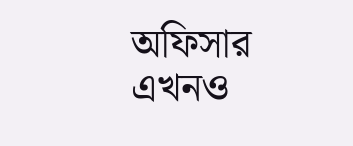অফিসার এখনও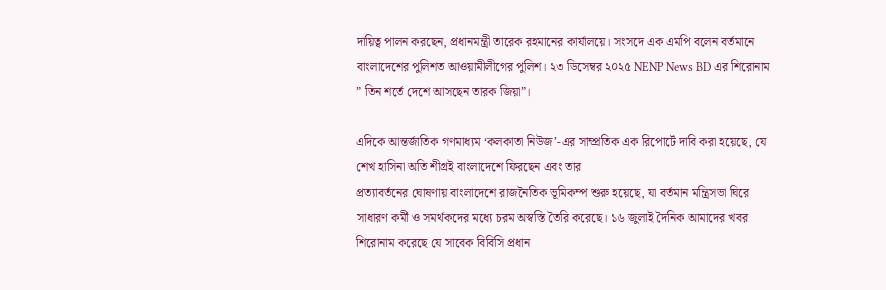দায়িত্ব পালন করছেন, প্রধানমন্ত্রী তারেক রহমানের কার্যালয়ে। সংসদে এক এমপি বলেন বর্তমানে বাংলাদেশের পুলিশত আওয়ামীলীগের পুলিশ। ২৩ ডিসেম্বর ২০২৫ NENP News BD এর শিরোনাম ” তিন শর্তে দেশে আসছেন তারক জিয়া”।

এদিকে আন্তর্জাতিক গণমাধ্যম ‘কলকাতা নিউজ’-এর সাম্প্রতিক এক রিপোর্টে দাবি করা হয়েছে, যে শেখ হাসিনা অতি শীগ্রই বাংলাদেশে ফিরছেন এবং তার
প্রত্যাবর্তনের ঘোষণায় বাংলাদেশে রাজনৈতিক ভূমিকম্প শুরু হয়েছে, যা বর্তমান মন্ত্রিসভা ঘিরে সাধারণ কর্মী ও সমর্থকদের মধ্যে চরম অস্বস্তি তৈরি করেছে। ১৬ জুলাই দৈনিক আমাদের খবর শিরোনাম করেছে যে সাবেক বিবিসি প্রধান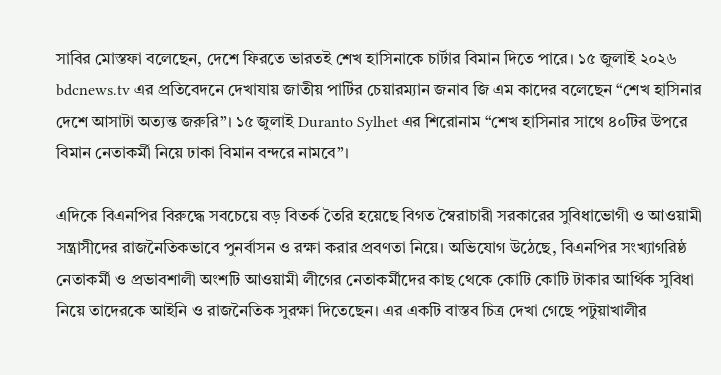সাবির মোস্তফা বলেছেন, দেশে ফিরতে ভারতই শেখ হাসিনাকে চার্টার বিমান দিতে পারে। ১৫ জুলাই ২০২৬ bdcnews.tv এর প্রতিবেদনে দেখাযায় জাতীয় পার্টির চেয়ারম্যান জনাব জি এম কাদের বলেছেন “শেখ হাসিনার দেশে আসাটা অত্যন্ত জরুরি”। ১৫ জুলাই Duranto Sylhet এর শিরোনাম “শেখ হাসিনার সাথে ৪০টির উপরে বিমান নেতাকর্মী নিয়ে ঢাকা বিমান বন্দরে নামবে”।

এদিকে বিএনপির বিরুদ্ধে সবচেয়ে বড় বিতর্ক তৈরি হয়েছে বিগত স্বৈরাচারী সরকারের সুবিধাভোগী ও আওয়ামী সন্ত্রাসীদের রাজনৈতিকভাবে পুনর্বাসন ও রক্ষা করার প্রবণতা নিয়ে। অভিযোগ উঠেছে, বিএনপির সংখ্যাগরিষ্ঠ নেতাকর্মী ও প্রভাবশালী অংশটি আওয়ামী লীগের নেতাকর্মীদের কাছ থেকে কোটি কোটি টাকার আর্থিক সুবিধা নিয়ে তাদেরকে আইনি ও রাজনৈতিক সুরক্ষা দিতেছেন। এর একটি বাস্তব চিত্র দেখা গেছে পটুয়াখালীর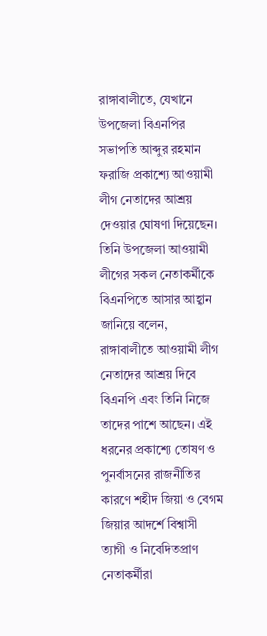রাঙ্গাবালীতে, যেখানে উপজেলা বিএনপির সভাপতি আব্দুর রহমান ফরাজি প্রকাশ্যে আওয়ামী লীগ নেতাদের আশ্রয় দেওয়ার ঘোষণা দিয়েছেন। তিনি উপজেলা আওয়ামী লীগের সকল নেতাকর্মীকে বিএনপিতে আসার আহ্বান জানিয়ে বলেন, রাঙ্গাবালীতে আওয়ামী লীগ নেতাদের আশ্রয় দিবে বিএনপি এবং তিনি নিজে তাদের পাশে আছেন। এই ধরনের প্রকাশ্যে তোষণ ও পুনর্বাসনের রাজনীতির কারণে শহীদ জিয়া ও বেগম জিয়ার আদর্শে বিশ্বাসী ত্যাগী ও নিবেদিতপ্রাণ নেতাকর্মীরা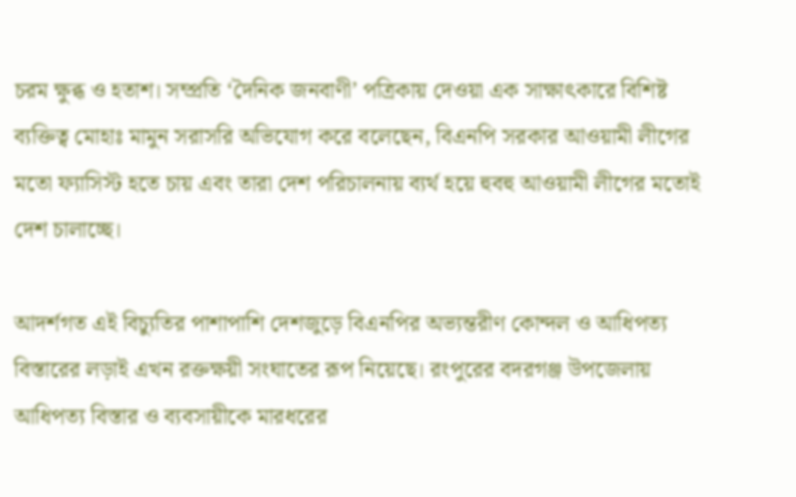চরম ক্ষুব্ধ ও হতাশ। সম্প্রতি ‘দৈনিক জনবাণী’ পত্রিকায় দেওয়া এক সাক্ষাৎকারে বিশিষ্ট ব্যক্তিত্ব মোহাঃ মামুন সরাসরি অভিযোগ করে বলেছেন, বিএনপি সরকার আওয়ামী লীগের মতো ফ্যাসিস্ট হতে চায় এবং তারা দেশ পরিচালনায় ব্যর্থ হয়ে হুবহু আওয়ামী লীগের মতোই দেশ চালাচ্ছে।

আদর্শগত এই বিচ্যুতির পাশাপাশি দেশজুড়ে বিএনপির অভ্যন্তরীণ কোন্দল ও আধিপত্য বিস্তারের লড়াই এখন রক্তক্ষয়ী সংঘাতের রূপ নিয়েছে। রংপুরের বদরগঞ্জ উপজেলায় আধিপত্য বিস্তার ও ব্যবসায়ীকে মারধরের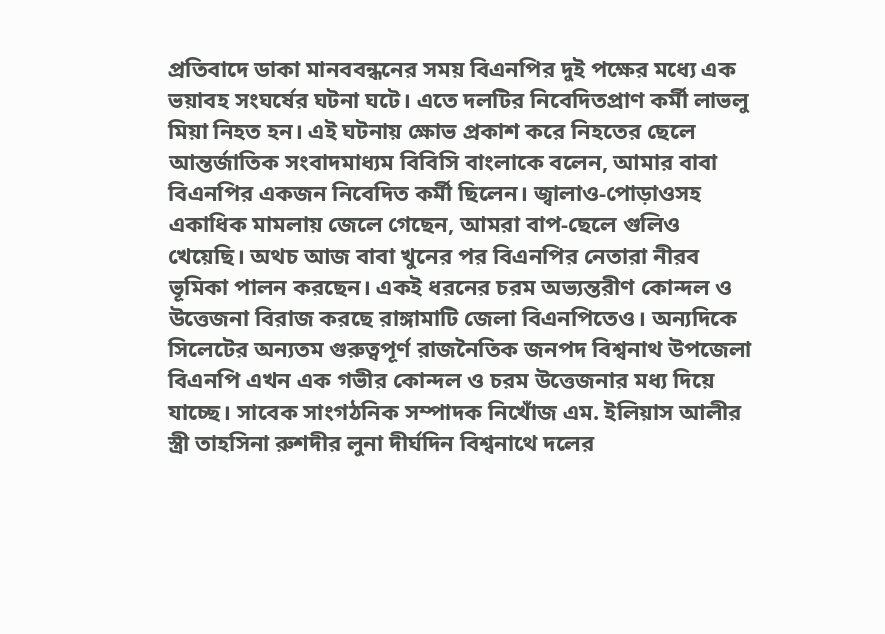প্রতিবাদে ডাকা মানববন্ধনের সময় বিএনপির দুই পক্ষের মধ্যে এক ভয়াবহ সংঘর্ষের ঘটনা ঘটে। এতে দলটির নিবেদিতপ্রাণ কর্মী লাভলু মিয়া নিহত হন। এই ঘটনায় ক্ষোভ প্রকাশ করে নিহতের ছেলে আন্তর্জাতিক সংবাদমাধ্যম বিবিসি বাংলাকে বলেন, আমার বাবা বিএনপির একজন নিবেদিত কর্মী ছিলেন। জ্বালাও-পোড়াওসহ একাধিক মামলায় জেলে গেছেন, আমরা বাপ-ছেলে গুলিও খেয়েছি। অথচ আজ বাবা খুনের পর বিএনপির নেতারা নীরব ভূমিকা পালন করছেন। একই ধরনের চরম অভ্যন্তরীণ কোন্দল ও উত্তেজনা বিরাজ করছে রাঙ্গামাটি জেলা বিএনপিতেও। অন্যদিকে সিলেটের অন্যতম গুরুত্বপূর্ণ রাজনৈতিক জনপদ বিশ্বনাথ উপজেলা বিএনপি এখন এক গভীর কোন্দল ও চরম উত্তেজনার মধ্য দিয়ে যাচ্ছে। সাবেক সাংগঠনিক সম্পাদক নিখোঁজ এম. ইলিয়াস আলীর স্ত্রী তাহসিনা রুশদীর লুনা দীর্ঘদিন বিশ্বনাথে দলের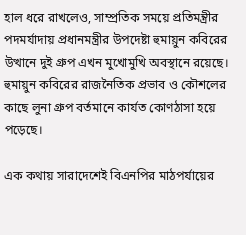হাল ধরে রাখলেও, সাম্প্রতিক সময়ে প্রতিমন্ত্রীর পদমর্যাদায় প্রধানমন্ত্রীর উপদেষ্টা হুমায়ুন কবিরের উত্থানে দুই গ্রুপ এখন মুখোমুখি অবস্থানে রয়েছে। হুমায়ুন কবিরের রাজনৈতিক প্রভাব ও কৌশলের কাছে লুনা গ্রুপ বর্তমানে কার্যত কোণঠাসা হয়ে পড়েছে।

এক কথায় সারাদেশেই বিএনপির মাঠপর্যায়ের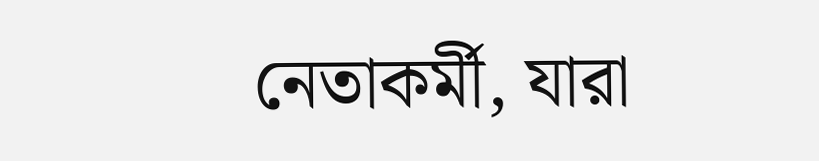নেতাকর্মী, যারা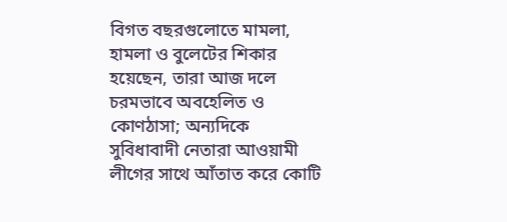বিগত বছরগুলোতে মামলা, হামলা ও বুলেটের শিকার হয়েছেন, তারা আজ দলে চরমভাবে অবহেলিত ও কোণঠাসা; অন্যদিকে সুবিধাবাদী নেতারা আওয়ামী লীগের সাথে আঁতাত করে কোটি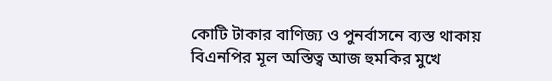কোটি টাকার বাণিজ্য ও পুনর্বাসনে ব্যস্ত থাকায় বিএনপির মূল অস্তিত্ব আজ হুমকির মুখে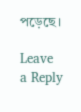পড়েছে।

Leave a Reply